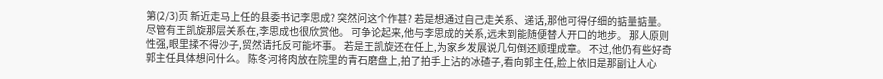第(2/3)页 新近走马上任的县委书记李思成? 突然问这个作甚? 若是想通过自己走关系、递话,那他可得仔细的掂量掂量。 尽管有王凯旋那层关系在,李思成也很欣赏他。 可争论起来,他与李思成的关系,远未到能随便替人开口的地步。 那人原则性强,眼里揉不得沙子,贸然请托反可能坏事。 若是王凯旋还在任上,为家乡发展说几句倒还顺理成章。 不过,他仍有些好奇郭主任具体想问什么。 陈冬河将肉放在院里的青石磨盘上,拍了拍手上沾的冰碴子,看向郭主任,脸上依旧是那副让人心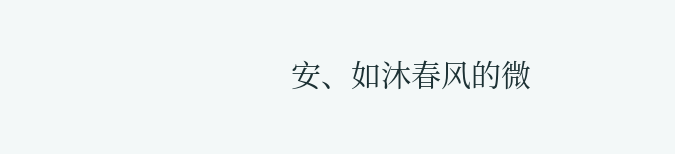安、如沐春风的微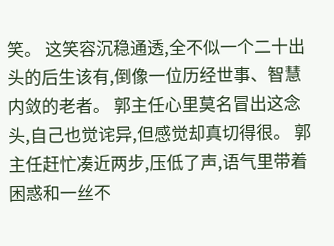笑。 这笑容沉稳通透,全不似一个二十出头的后生该有,倒像一位历经世事、智慧内敛的老者。 郭主任心里莫名冒出这念头,自己也觉诧异,但感觉却真切得很。 郭主任赶忙凑近两步,压低了声,语气里带着困惑和一丝不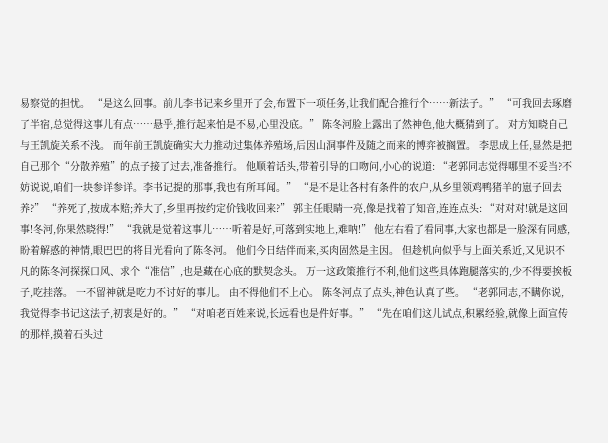易察觉的担忧。 “是这么回事。前儿李书记来乡里开了会,布置下一项任务,让我们配合推行个……新法子。” “可我回去琢磨了半宿,总觉得这事儿有点……悬乎,推行起来怕是不易,心里没底。” 陈冬河脸上露出了然神色,他大概猜到了。 对方知晓自己与王凯旋关系不浅。 而年前王凯旋确实大力推动过集体养殖场,后因山洞事件及随之而来的博弈被搁置。 李思成上任,显然是把自己那个“分散养殖”的点子接了过去,准备推行。 他顺着话头,带着引导的口吻问,小心的说道: “老郭同志觉得哪里不妥当?不妨说说,咱们一块参详参详。李书记提的那事,我也有所耳闻。” “是不是让各村有条件的农户,从乡里领鸡鸭猪羊的崽子回去养?” “养死了,按成本赔;养大了,乡里再按约定价钱收回来?” 郭主任眼睛一亮,像是找着了知音,连连点头: “对对对!就是这回事!冬河,你果然晓得!” “我就是觉着这事儿……听着是好,可落到实地上,难呐!” 他左右看了看同事,大家也都是一脸深有同感,盼着解惑的神情,眼巴巴的将目光看向了陈冬河。 他们今日结伴而来,买肉固然是主因。 但趁机向似乎与上面关系近,又见识不凡的陈冬河探探口风、求个“准信”,也是藏在心底的默契念头。 万一这政策推行不利,他们这些具体跑腿落实的,少不得要挨板子,吃挂落。 一不留神就是吃力不讨好的事儿。 由不得他们不上心。 陈冬河点了点头,神色认真了些。 “老郭同志,不瞒你说,我觉得李书记这法子,初衷是好的。” “对咱老百姓来说,长远看也是件好事。” “先在咱们这儿试点,积累经验,就像上面宣传的那样,摸着石头过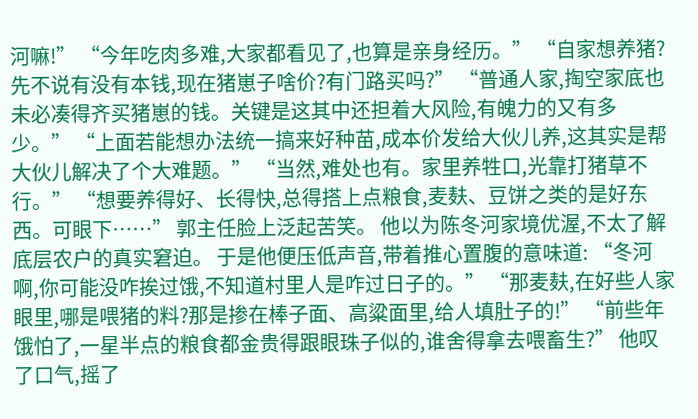河嘛!” “今年吃肉多难,大家都看见了,也算是亲身经历。” “自家想养猪?先不说有没有本钱,现在猪崽子啥价?有门路买吗?” “普通人家,掏空家底也未必凑得齐买猪崽的钱。关键是这其中还担着大风险,有魄力的又有多少。” “上面若能想办法统一搞来好种苗,成本价发给大伙儿养,这其实是帮大伙儿解决了个大难题。” “当然,难处也有。家里养牲口,光靠打猪草不行。” “想要养得好、长得快,总得搭上点粮食,麦麸、豆饼之类的是好东西。可眼下……” 郭主任脸上泛起苦笑。 他以为陈冬河家境优渥,不太了解底层农户的真实窘迫。 于是他便压低声音,带着推心置腹的意味道: “冬河啊,你可能没咋挨过饿,不知道村里人是咋过日子的。” “那麦麸,在好些人家眼里,哪是喂猪的料?那是掺在棒子面、高粱面里,给人填肚子的!” “前些年饿怕了,一星半点的粮食都金贵得跟眼珠子似的,谁舍得拿去喂畜生?” 他叹了口气,摇了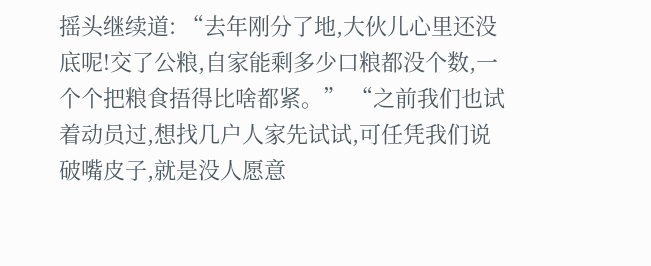摇头继续道: “去年刚分了地,大伙儿心里还没底呢!交了公粮,自家能剩多少口粮都没个数,一个个把粮食捂得比啥都紧。” “之前我们也试着动员过,想找几户人家先试试,可任凭我们说破嘴皮子,就是没人愿意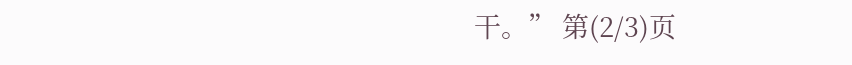干。” 第(2/3)页